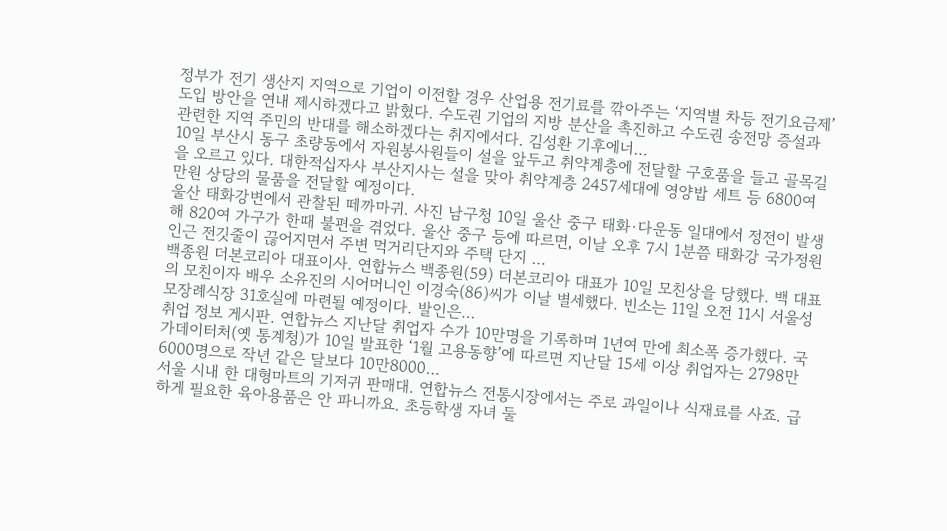정부가 전기 생산지 지역으로 기업이 이전할 경우 산업용 전기료를 깎아주는 ‘지역별 차등 전기요금제’ 도입 방안을 연내 제시하겠다고 밝혔다. 수도권 기업의 지방 분산을 촉진하고 수도권 송전망 증설과 관련한 지역 주민의 반대를 해소하겠다는 취지에서다. 김성환 기후에너…
10일 부산시 동구 초량동에서 자원봉사원들이 설을 앞두고 취약계층에 전달할 구호품을 들고 골목길을 오르고 있다. 대한적십자사 부산지사는 설을 맞아 취약계층 2457세대에 영양밥 세트 등 6800여 만원 상당의 물품을 전달할 예정이다.
울산 태화강변에서 관찰된 떼까마귀. 사진 남구청 10일 울산 중구 태화·다운동 일대에서 정전이 발생해 820여 가구가 한때 불편을 겪었다. 울산 중구 등에 따르면, 이날 오후 7시 1분쯤 태화강 국가정원 인근 전깃줄이 끊어지면서 주변 먹거리단지와 주택 단지 …
백종원 더본코리아 대표이사. 연합뉴스 백종원(59) 더본코리아 대표가 10일 모친상을 당했다. 백 대표의 모친이자 배우 소유진의 시어머니인 이경숙(86)씨가 이날 별세했다. 빈소는 11일 오전 11시 서울성모장례식장 31호실에 마련될 예정이다. 발인은…
취업 정보 게시판. 연합뉴스 지난달 취업자 수가 10만명을 기록하며 1년여 만에 최소폭 증가했다. 국가데이터처(옛 통계청)가 10일 발표한 ‘1월 고용동향’에 따르면 지난달 15세 이상 취업자는 2798만6000명으로 작년 같은 달보다 10만8000…
서울 시내 한 대형마트의 기저귀 판매대. 연합뉴스 전통시장에서는 주로 과일이나 식재료를 사죠. 급하게 필요한 육아용품은 안 파니까요. 초등학생 자녀 둘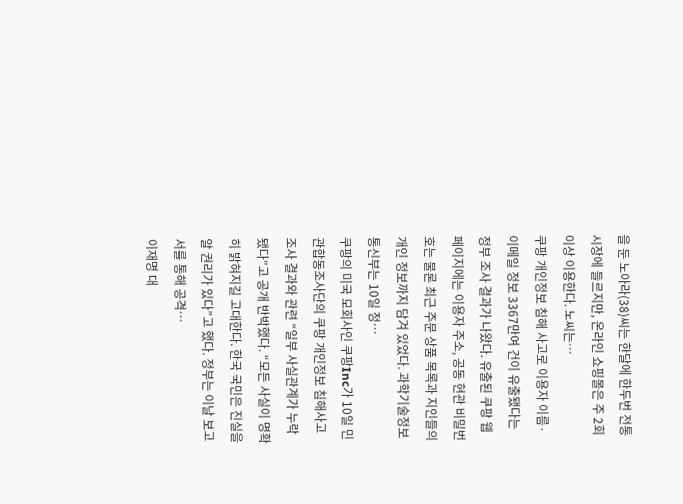을 둔 노아라(38)씨는 한달에 한두번 전통시장에 들르지만, 온라인 쇼핑몰은 주 2회 이상 이용한다. 노씨는…
쿠팡 개인정보 침해 사고로 이용자 이름·이메일 정보 3367만여 건이 유출됐다는 정부 조사 결과가 나왔다. 유출된 쿠팡 웹페이지에는 이용자 주소, 공동 현관 비밀번호는 물론 최근 주문 상품 목록과 지인들의 개인 정보까지 담겨 있었다. 과학기술정보통신부는 10일 정…
쿠팡의 미국 모회사인 쿠팡Inc가 10일 민관합동조사단의 쿠팡 개인정보 침해사고 조사 결과와 관련 “일부 사실관계가 누락됐다”고 공개 반박했다. “모든 사실이 명확히 밝혀지길 고대한다. 한국 국민은 진실을 알 권리가 있다”고 했다. 정부는 이날 보고서를 통해 공격…
이재명 대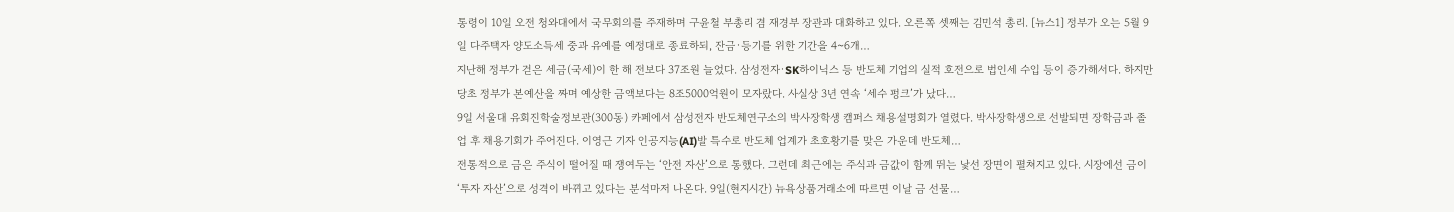통령이 10일 오전 청와대에서 국무회의를 주재하며 구윤철 부총리 겸 재경부 장관과 대화하고 있다. 오른쪽 셋째는 김민석 총리. [뉴스1] 정부가 오는 5월 9일 다주택자 양도소득세 중과 유예를 예정대로 종료하되, 잔금·등기를 위한 기간을 4~6개…
지난해 정부가 걷은 세금(국세)이 한 해 전보다 37조원 늘었다. 삼성전자·SK하이닉스 등 반도체 기업의 실적 호전으로 법인세 수입 등이 증가해서다. 하지만 당초 정부가 본예산을 짜며 예상한 금액보다는 8조5000억원이 모자랐다. 사실상 3년 연속 ‘세수 펑크’가 났다…
9일 서울대 유회진학술정보관(300동) 카페에서 삼성전자 반도체연구소의 박사장학생 캠퍼스 채용설명회가 열렸다. 박사장학생으로 선발되면 장학금과 졸업 후 채용기회가 주어진다. 이영근 기자 인공지능(AI)발 특수로 반도체 업계가 초호황기를 맞은 가운데 반도체…
전통적으로 금은 주식이 떨어질 때 쟁여두는 ‘안전 자산’으로 통했다. 그런데 최근에는 주식과 금값이 함께 뛰는 낯선 장면이 펼쳐지고 있다. 시장에선 금이 ‘투자 자산’으로 성격이 바뀌고 있다는 분석마저 나온다. 9일(현지시간) 뉴욕상품거래소에 따르면 이날 금 선물…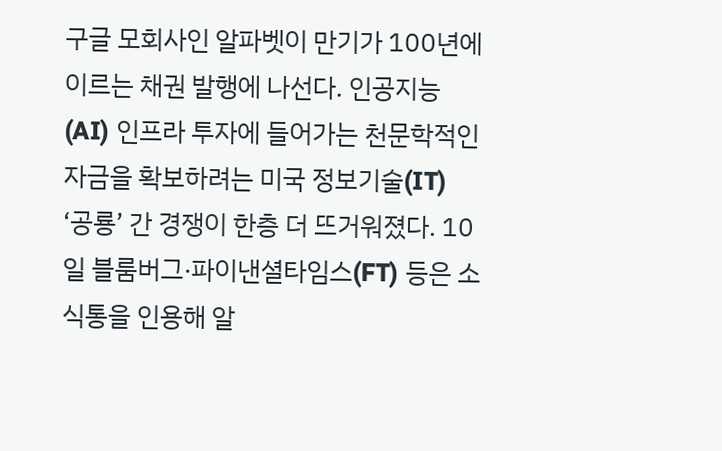구글 모회사인 알파벳이 만기가 100년에 이르는 채권 발행에 나선다. 인공지능(AI) 인프라 투자에 들어가는 천문학적인 자금을 확보하려는 미국 정보기술(IT) ‘공룡’ 간 경쟁이 한층 더 뜨거워졌다. 10일 블룸버그·파이낸셜타임스(FT) 등은 소식통을 인용해 알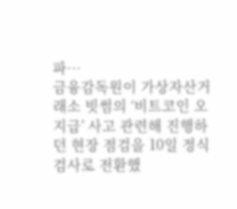파…
금융감독원이 가상자산거래소 빗썸의 ‘비트코인 오지급’ 사고 관련해 진행하던 현장 점검을 10일 정식 검사로 전환했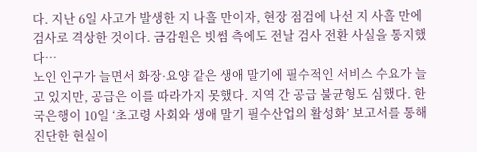다. 지난 6일 사고가 발생한 지 나흘 만이자, 현장 점검에 나선 지 사흘 만에 검사로 격상한 것이다. 금감원은 빗썸 측에도 전날 검사 전환 사실을 통지했다…
노인 인구가 늘면서 화장·요양 같은 생애 말기에 필수적인 서비스 수요가 늘고 있지만, 공급은 이를 따라가지 못했다. 지역 간 공급 불균형도 심했다. 한국은행이 10일 ‘초고령 사회와 생애 말기 필수산업의 활성화’ 보고서를 통해 진단한 현실이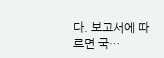다. 보고서에 따르면 국…